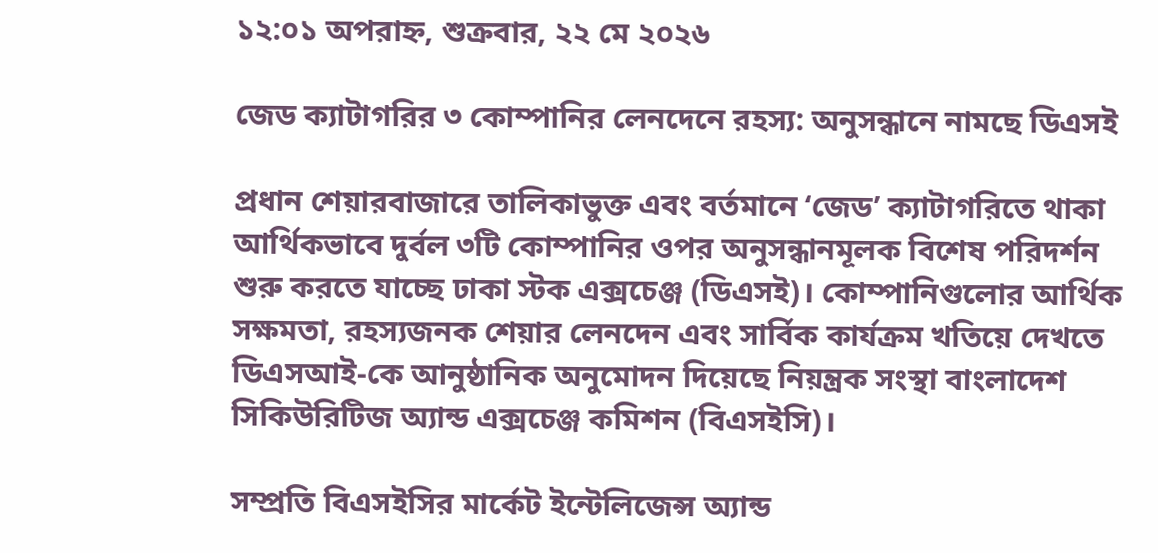১২:০১ অপরাহ্ন, শুক্রবার, ২২ মে ২০২৬

জেড ক্যাটাগরির ৩ কোম্পানির লেনদেনে রহস্য: অনুসন্ধানে নামছে ডিএসই

প্রধান শেয়ারবাজারে তালিকাভুক্ত এবং বর্তমানে ‘জেড’ ক্যাটাগরিতে থাকা আর্থিকভাবে দুর্বল ৩টি কোম্পানির ওপর অনুসন্ধানমূলক বিশেষ পরিদর্শন শুরু করতে যাচ্ছে ঢাকা স্টক এক্সচেঞ্জ (ডিএসই)। কোম্পানিগুলোর আর্থিক সক্ষমতা, রহস্যজনক শেয়ার লেনদেন এবং সার্বিক কার্যক্রম খতিয়ে দেখতে ডিএসআই-কে আনুষ্ঠানিক অনুমোদন দিয়েছে নিয়ন্ত্রক সংস্থা বাংলাদেশ সিকিউরিটিজ অ্যান্ড এক্সচেঞ্জ কমিশন (বিএসইসি)।

সম্প্রতি বিএসইসির মার্কেট ইন্টেলিজেন্স অ্যান্ড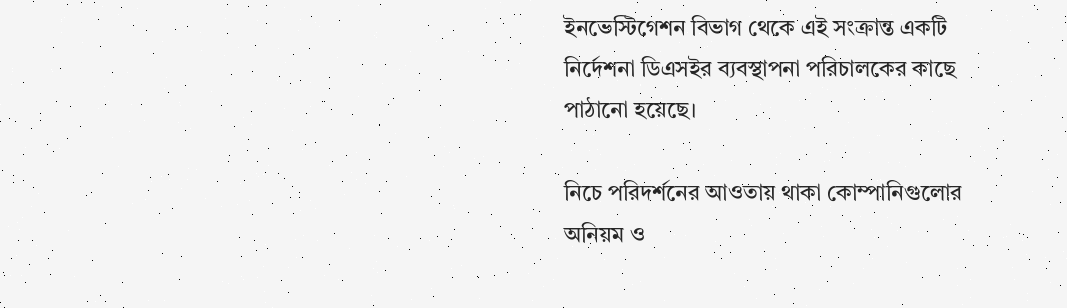ইনভেস্টিগেশন বিভাগ থেকে এই সংক্রান্ত একটি নির্দেশনা ডিএসইর ব্যবস্থাপনা পরিচালকের কাছে পাঠানো হয়েছে।

নিচে পরিদর্শনের আওতায় থাকা কোম্পানিগুলোর অনিয়ম ও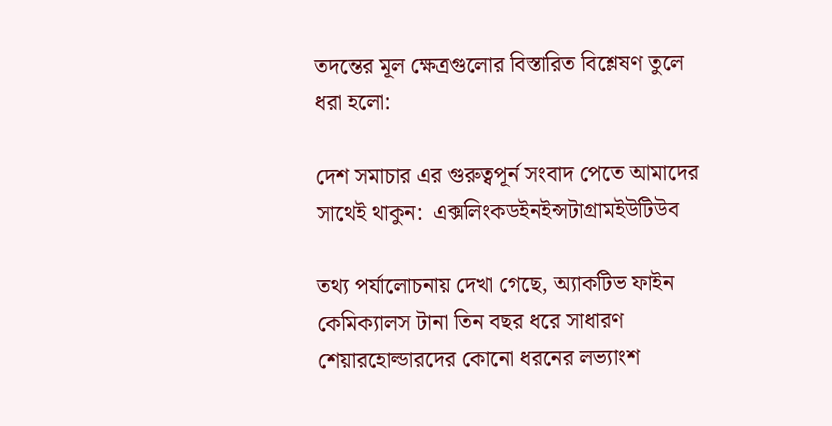তদন্তের মূল ক্ষেত্রগুলোর বিস্তারিত বিশ্লেষণ তুলে ধরা হলো:

দেশ সমাচার এর গুরুত্বপূর্ন সংবাদ পেতে আমাদের সাথেই থাকুন:  এক্সলিংকডইনইন্সটাগ্রামইউটিউব

তথ্য পর্যালোচনায় দেখা গেছে, অ্যাকটিভ ফাইন কেমিক্যালস টানা তিন বছর ধরে সাধারণ শেয়ারহোল্ডারদের কোনো ধরনের লভ্যাংশ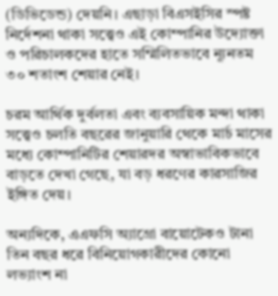(ডিভিডেন্ড) দেয়নি। এছাড়া বিএসইসির স্পষ্ট নির্দেশনা থাকা সত্ত্বেও এই কোম্পানির উদ্যোক্তা ও পরিচালকদের হাতে সম্মিলিতভাবে ন্যূনতম ৩০ শতাংশ শেয়ার নেই।

চরম আর্থিক দুর্বলতা এবং ব্যবসায়িক মন্দা থাকা সত্ত্বেও চলতি বছরের জানুয়ারি থেকে মার্চ মাসের মধ্যে কোম্পানিটির শেয়ারদর অস্বাভাবিকভাবে বাড়তে দেখা গেছে, যা বড় ধরণের কারসাজির ইঙ্গিত দেয়।

অন্যদিকে, এএফসি অ্যাগ্রো বায়োটেকও টানা তিন বছর ধরে বিনিয়োগকারীদের কোনো লভ্যাংশ না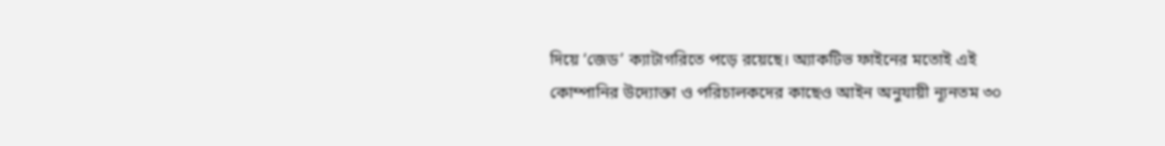দিয়ে ‘জেড’ ক্যাটাগরিতে পড়ে রয়েছে। অ্যাকটিভ ফাইনের মতোই এই কোম্পানির উদ্যোক্তা ও পরিচালকদের কাছেও আইন অনুযায়ী ন্যূনতম ৩০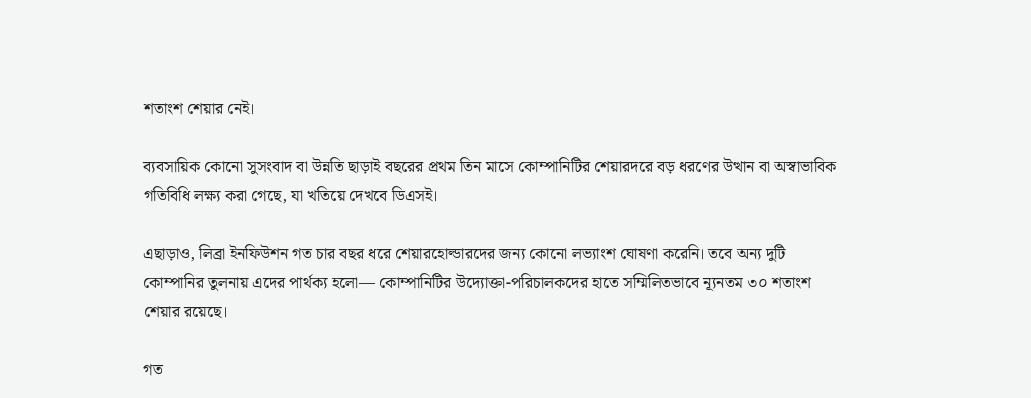শতাংশ শেয়ার নেই।

ব্যবসায়িক কোনো সুসংবাদ বা উন্নতি ছাড়াই বছরের প্রথম তিন মাসে কোম্পানিটির শেয়ারদরে বড় ধরণের উত্থান বা অস্বাভাবিক গতিবিধি লক্ষ্য করা গেছে, যা খতিয়ে দেখবে ডিএসই।

এছাড়াও, লিব্রা ইনফিউশন গত চার বছর ধরে শেয়ারহোল্ডারদের জন্য কোনো লভ্যাংশ ঘোষণা করেনি। তবে অন্য দুটি কোম্পানির তুলনায় এদের পার্থক্য হলো— কোম্পানিটির উদ্যোক্তা-পরিচালকদের হাতে সম্মিলিতভাবে ন্যূনতম ৩০ শতাংশ শেয়ার রয়েছে।

গত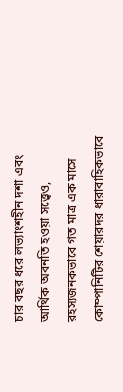চার বছর ধরে লভ্যাংশহীন দশা এবং আর্থিক অবনতি হওয়া সত্ত্বেও, রহস্যজনকভাবে গত মাত্র এক মাসে কোম্পানিটির শেয়ারদর ধারাবাহিকভাবে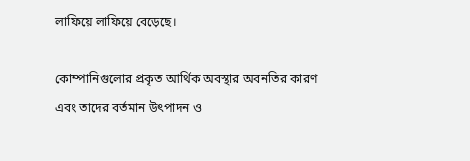লাফিয়ে লাফিয়ে বেড়েছে।

কোম্পানিগুলোর প্রকৃত আর্থিক অবস্থার অবনতির কারণ এবং তাদের বর্তমান উৎপাদন ও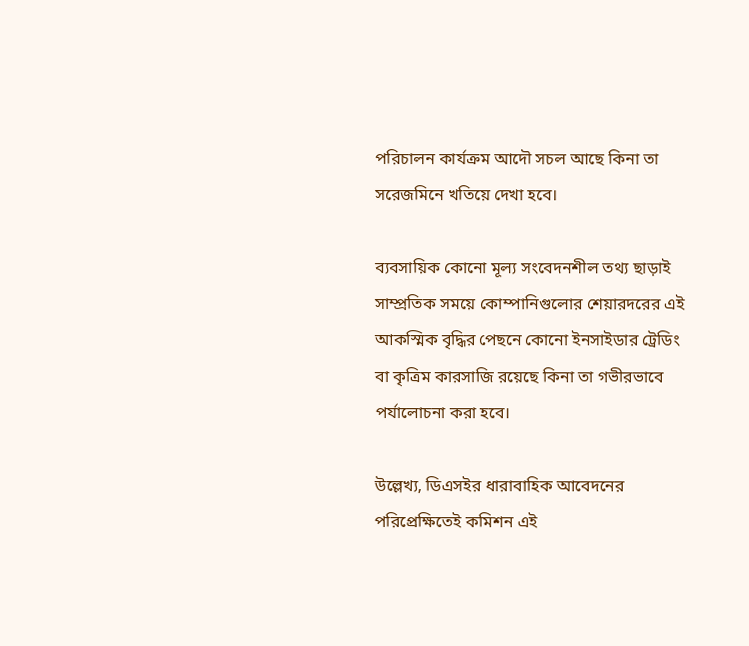পরিচালন কার্যক্রম আদৌ সচল আছে কিনা তা সরেজমিনে খতিয়ে দেখা হবে।

ব্যবসায়িক কোনো মূল্য সংবেদনশীল তথ্য ছাড়াই সাম্প্রতিক সময়ে কোম্পানিগুলোর শেয়ারদরের এই আকস্মিক বৃদ্ধির পেছনে কোনো ইনসাইডার ট্রেডিং বা কৃত্রিম কারসাজি রয়েছে কিনা তা গভীরভাবে পর্যালোচনা করা হবে।

উল্লেখ্য, ডিএসইর ধারাবাহিক আবেদনের পরিপ্রেক্ষিতেই কমিশন এই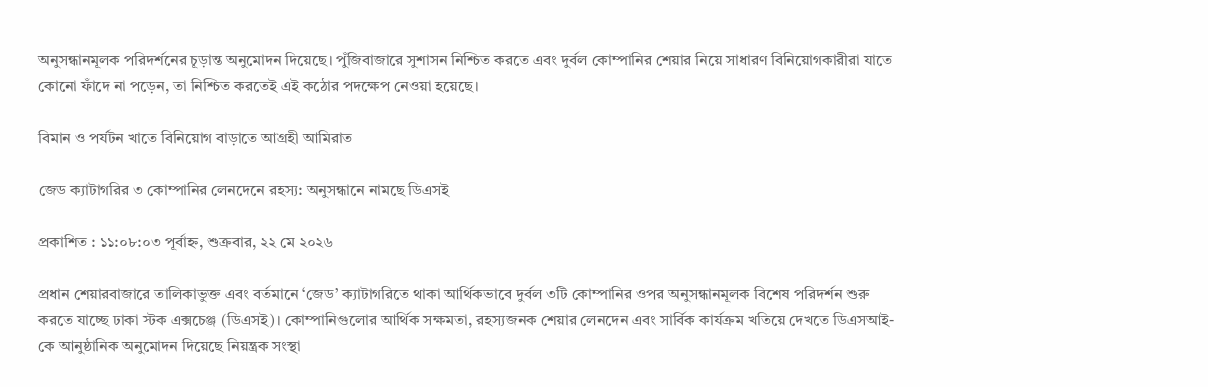অনুসন্ধানমূলক পরিদর্শনের চূড়ান্ত অনুমোদন দিয়েছে। পুঁজিবাজারে সুশাসন নিশ্চিত করতে এবং দুর্বল কোম্পানির শেয়ার নিয়ে সাধারণ বিনিয়োগকারীরা যাতে কোনো ফাঁদে না পড়েন, তা নিশ্চিত করতেই এই কঠোর পদক্ষেপ নেওয়া হয়েছে।

বিমান ও পর্যটন খাতে বিনিয়োগ বাড়াতে আগ্রহী আমিরাত

জেড ক্যাটাগরির ৩ কোম্পানির লেনদেনে রহস্য: অনুসন্ধানে নামছে ডিএসই

প্রকাশিত : ১১:০৮:০৩ পূর্বাহ্ন, শুক্রবার, ২২ মে ২০২৬

প্রধান শেয়ারবাজারে তালিকাভুক্ত এবং বর্তমানে ‘জেড’ ক্যাটাগরিতে থাকা আর্থিকভাবে দুর্বল ৩টি কোম্পানির ওপর অনুসন্ধানমূলক বিশেষ পরিদর্শন শুরু করতে যাচ্ছে ঢাকা স্টক এক্সচেঞ্জ (ডিএসই)। কোম্পানিগুলোর আর্থিক সক্ষমতা, রহস্যজনক শেয়ার লেনদেন এবং সার্বিক কার্যক্রম খতিয়ে দেখতে ডিএসআই-কে আনুষ্ঠানিক অনুমোদন দিয়েছে নিয়ন্ত্রক সংস্থা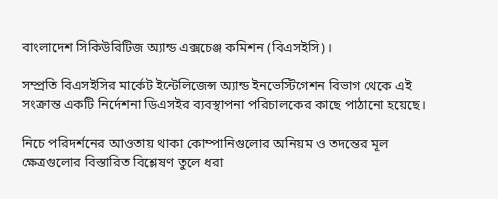বাংলাদেশ সিকিউরিটিজ অ্যান্ড এক্সচেঞ্জ কমিশন (বিএসইসি)।

সম্প্রতি বিএসইসির মার্কেট ইন্টেলিজেন্স অ্যান্ড ইনভেস্টিগেশন বিভাগ থেকে এই সংক্রান্ত একটি নির্দেশনা ডিএসইর ব্যবস্থাপনা পরিচালকের কাছে পাঠানো হয়েছে।

নিচে পরিদর্শনের আওতায় থাকা কোম্পানিগুলোর অনিয়ম ও তদন্তের মূল ক্ষেত্রগুলোর বিস্তারিত বিশ্লেষণ তুলে ধরা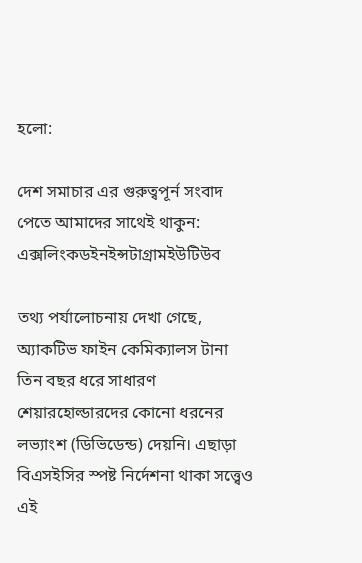হলো:

দেশ সমাচার এর গুরুত্বপূর্ন সংবাদ পেতে আমাদের সাথেই থাকুন:  এক্সলিংকডইনইন্সটাগ্রামইউটিউব

তথ্য পর্যালোচনায় দেখা গেছে, অ্যাকটিভ ফাইন কেমিক্যালস টানা তিন বছর ধরে সাধারণ শেয়ারহোল্ডারদের কোনো ধরনের লভ্যাংশ (ডিভিডেন্ড) দেয়নি। এছাড়া বিএসইসির স্পষ্ট নির্দেশনা থাকা সত্ত্বেও এই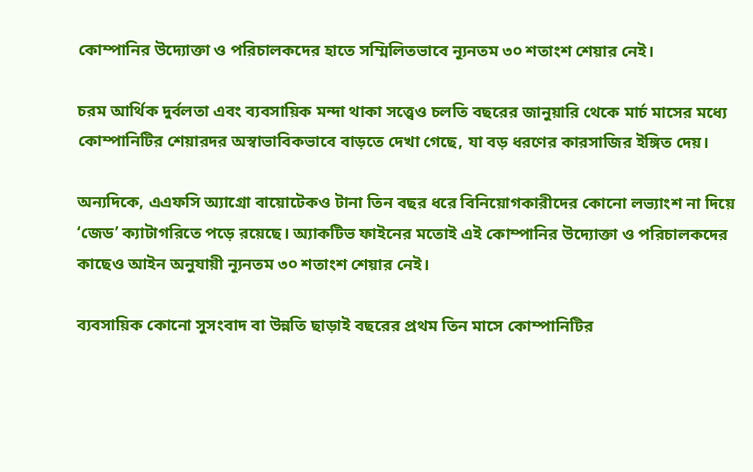কোম্পানির উদ্যোক্তা ও পরিচালকদের হাতে সম্মিলিতভাবে ন্যূনতম ৩০ শতাংশ শেয়ার নেই।

চরম আর্থিক দুর্বলতা এবং ব্যবসায়িক মন্দা থাকা সত্ত্বেও চলতি বছরের জানুয়ারি থেকে মার্চ মাসের মধ্যে কোম্পানিটির শেয়ারদর অস্বাভাবিকভাবে বাড়তে দেখা গেছে, যা বড় ধরণের কারসাজির ইঙ্গিত দেয়।

অন্যদিকে, এএফসি অ্যাগ্রো বায়োটেকও টানা তিন বছর ধরে বিনিয়োগকারীদের কোনো লভ্যাংশ না দিয়ে ‘জেড’ ক্যাটাগরিতে পড়ে রয়েছে। অ্যাকটিভ ফাইনের মতোই এই কোম্পানির উদ্যোক্তা ও পরিচালকদের কাছেও আইন অনুযায়ী ন্যূনতম ৩০ শতাংশ শেয়ার নেই।

ব্যবসায়িক কোনো সুসংবাদ বা উন্নতি ছাড়াই বছরের প্রথম তিন মাসে কোম্পানিটির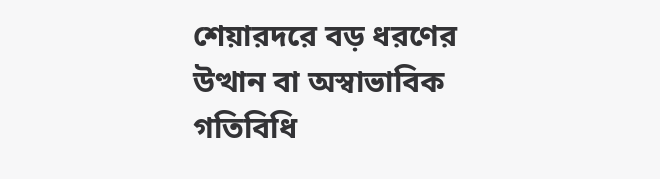শেয়ারদরে বড় ধরণের উত্থান বা অস্বাভাবিক গতিবিধি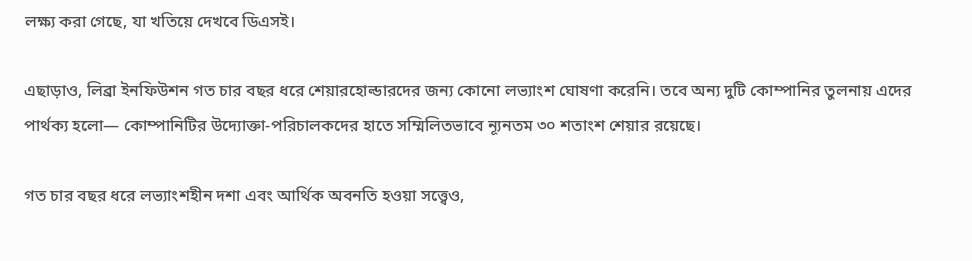লক্ষ্য করা গেছে, যা খতিয়ে দেখবে ডিএসই।

এছাড়াও, লিব্রা ইনফিউশন গত চার বছর ধরে শেয়ারহোল্ডারদের জন্য কোনো লভ্যাংশ ঘোষণা করেনি। তবে অন্য দুটি কোম্পানির তুলনায় এদের পার্থক্য হলো— কোম্পানিটির উদ্যোক্তা-পরিচালকদের হাতে সম্মিলিতভাবে ন্যূনতম ৩০ শতাংশ শেয়ার রয়েছে।

গত চার বছর ধরে লভ্যাংশহীন দশা এবং আর্থিক অবনতি হওয়া সত্ত্বেও,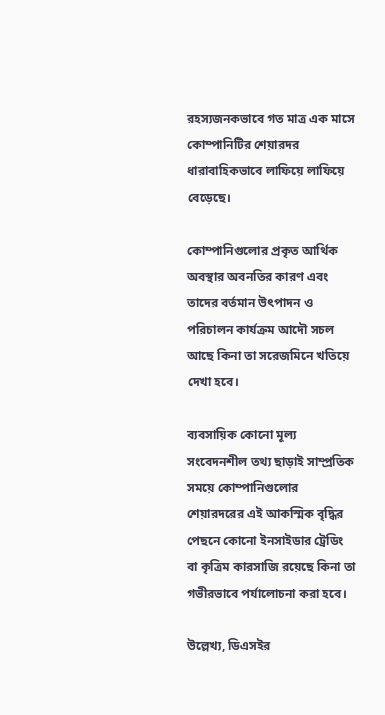রহস্যজনকভাবে গত মাত্র এক মাসে কোম্পানিটির শেয়ারদর ধারাবাহিকভাবে লাফিয়ে লাফিয়ে বেড়েছে।

কোম্পানিগুলোর প্রকৃত আর্থিক অবস্থার অবনতির কারণ এবং তাদের বর্তমান উৎপাদন ও পরিচালন কার্যক্রম আদৌ সচল আছে কিনা তা সরেজমিনে খতিয়ে দেখা হবে।

ব্যবসায়িক কোনো মূল্য সংবেদনশীল তথ্য ছাড়াই সাম্প্রতিক সময়ে কোম্পানিগুলোর শেয়ারদরের এই আকস্মিক বৃদ্ধির পেছনে কোনো ইনসাইডার ট্রেডিং বা কৃত্রিম কারসাজি রয়েছে কিনা তা গভীরভাবে পর্যালোচনা করা হবে।

উল্লেখ্য, ডিএসইর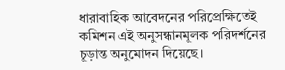ধারাবাহিক আবেদনের পরিপ্রেক্ষিতেই কমিশন এই অনুসন্ধানমূলক পরিদর্শনের চূড়ান্ত অনুমোদন দিয়েছে।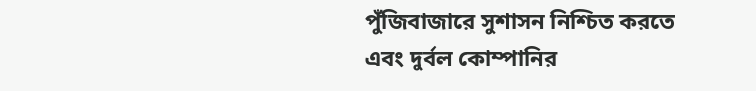পুঁজিবাজারে সুশাসন নিশ্চিত করতে এবং দুর্বল কোম্পানির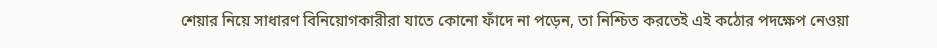শেয়ার নিয়ে সাধারণ বিনিয়োগকারীরা যাতে কোনো ফাঁদে না পড়েন, তা নিশ্চিত করতেই এই কঠোর পদক্ষেপ নেওয়া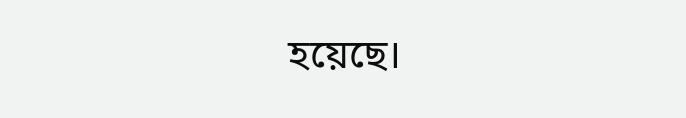হয়েছে।